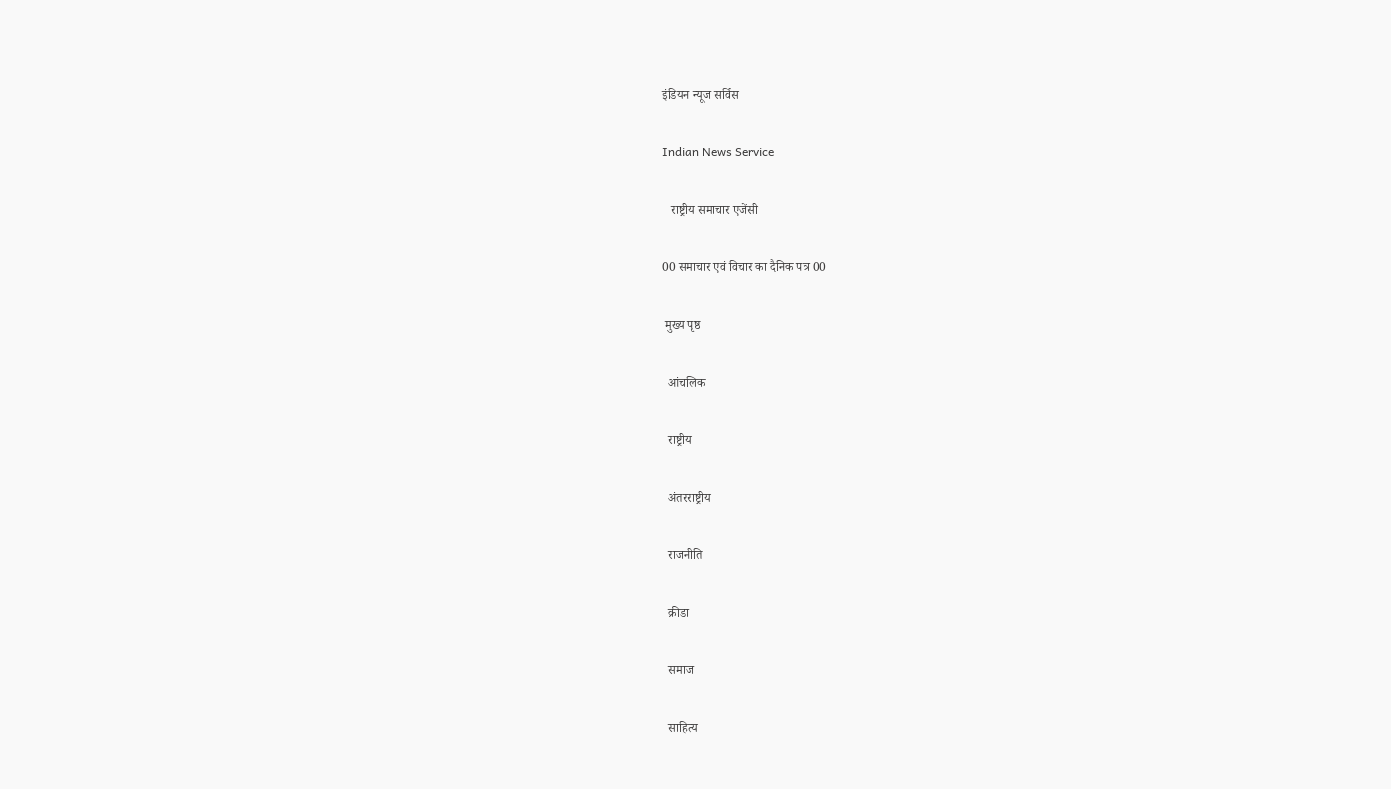इंडियन न्यूज सर्विस

Indian News Service

   राष्ट्रीय समाचार एजेंसी

00 समाचार एवं विचार का दैनिक पत्र 00

 मुख्य पृष्ठ

  आंचलिक

  राष्ट्रीय

  अंतरराष्ट्रीय

  राजनीति

  क्रीडा

  समाज

  साहित्य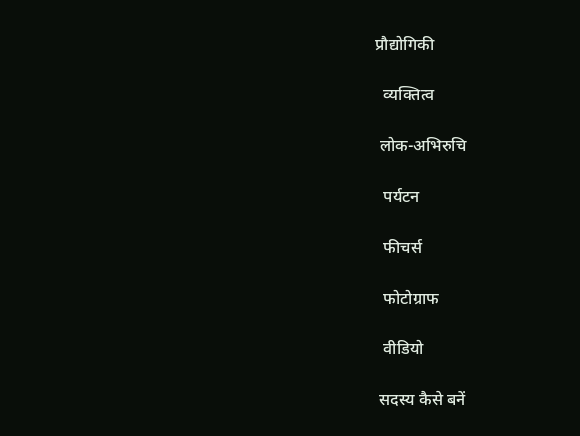प्रौद्योगिकी

  व्यक्तित्व

 लोक-अभिरुचि

  पर्यटन

  फीचर्स

  फोटोग्राफ

  वीडियो

 सदस्य कैसे बनें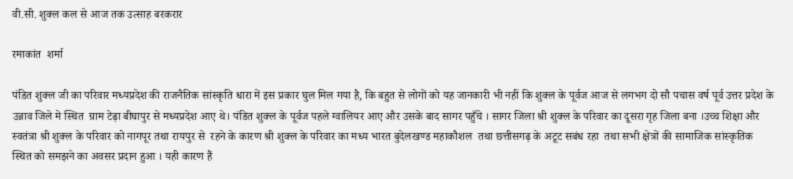वी.सी. शुक्ल कल से आज तक उत्साह बरकरार

रमाकांत  शर्मा

पंडित शुक्ल जी का परिवार मध्यप्रदेश की राजनैतिक सांस्कृति धारा में इस प्रकार घुल मिल गया है, कि बहुत से लोगों को यह जानकारी भी नहीं कि शुक्ल के पूर्वज आज से लगभग दो सौ पचास वर्ष पूर्व उत्तर प्रदेश के उन्नाव जिले मे स्थित  ग्राम टेढ़ा बीघापुर से मध्यप्रदेश आए थे। पंडित शुक्ल के पूर्वज पहले ग्वालियर आए और उसके बाद सागर पहुँचे । सागर जिला श्री शुक्ल के परिवार का दूसरा गृह जिला बना ।उच्च शिक्षा और स्वतंत्रा श्री शुक्ल के परिवार को नागपूर तथा रायपुर से  रहने के कारण श्री शुक्ल के परिवार का मध्य भारत बुदेलखण्ड महाकौशल  तथा छत्तीसगढ़ के अटूट सबंध रहा  तथा सभी क्षेत्रों की सामाजिक सांस्कृतिक स्थित को समझने का अवसर प्रदान हुआ । यही कारण हैं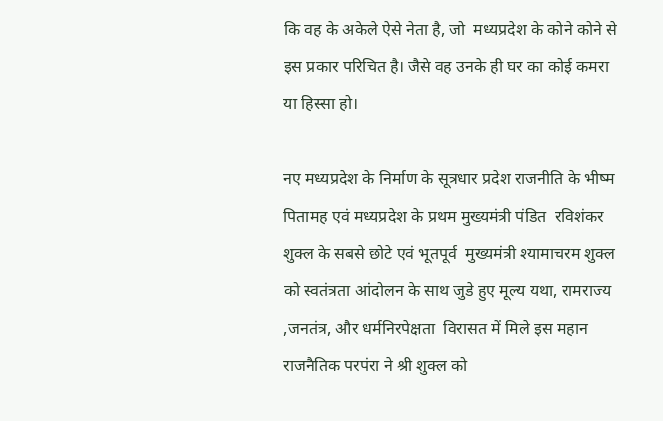कि वह के अकेले ऐसे नेता है, जो  मध्यप्रदेश के कोने कोने से इस प्रकार परिचित है। जैसे वह उनके ही घर का कोई कमरा  या हिस्सा हो।

नए मध्यप्रदेश के निर्माण के सूत्रधार प्रदेश राजनीति के भीष्म पितामह एवं मध्यप्रदेश के प्रथम मुख्यमंत्री पंडित  रविशंकर  शुक्ल के सबसे छोटे एवं भूतपूर्व  मुख्यमंत्री श्यामाचरम शुक्ल को स्वतंत्रता आंदोलन के साथ जुडे हुए मूल्य यथा, रामराज्य ,जनतंत्र, और धर्मनिरपेक्षता  विरासत में मिले इस महान राजनैतिक परपंरा ने श्री शुक्ल को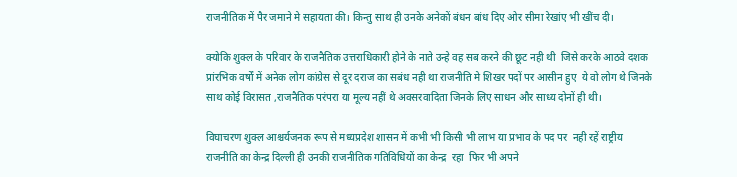राजनीतिक में पैर जमाने मे सहायता की। किन्तु साथ ही उनके अनेकों बंधन बांध दिए ओर सीमा रेखांए भी खींच दी।

क्योकि शुक्ल के परिवार के राजनैतिक उत्तराधिकारी होने के नाते उन्हे वह सब करने की छूट नही थी  जिसे करके आठवे दशक प्रांरभिक वर्षों में अनेक लोग कांग्रेस से दूर दराज का सबंध नही था राजनीति मे शिखर पदों पर आसीन हुए  ये वो लोग थे जिनके साथ कोई विरासत ,राजनैतिक परंपरा या मूल्य नहीं थे अवसरवादिता जिनके लिए साधन और साध्य दोनों ही थी।

विघाचरण शुक्ल आश्चर्यजनक रूप से मध्यप्रदेश शासन में कभी भी किसी भी लाभ या प्रभाव के पद पर  नही रहें राष्ट्रीय राजनीति का केन्द्र दिल्ली ही उनकी राजनीतिक गतिविधियों का केन्द्र  रहा  फिर भी अपने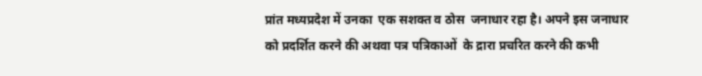प्रांत मध्यप्रदेश में उनका  एक सशक्त व ठोस  जनाधार रहा है। अपने इस जनाधार को प्रदर्शित करने की अथवा पत्र पत्रिकाओं  के द्रारा प्रचरित करने की कभी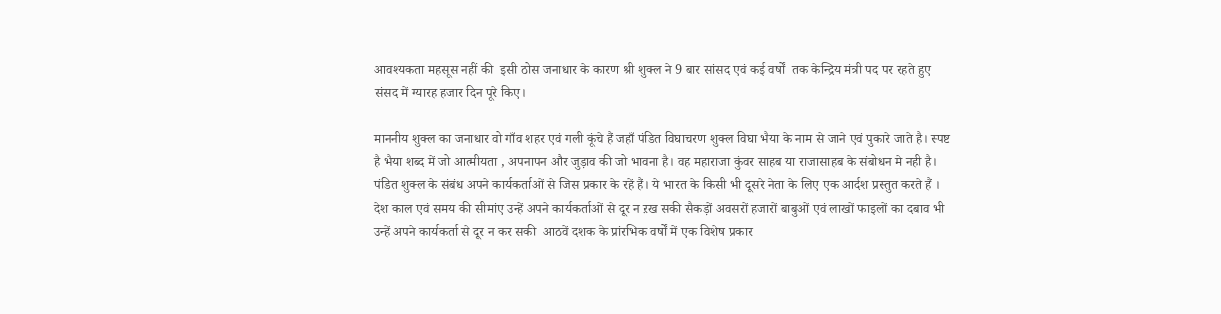आवश्यकता महसूस नहीं की  इसी ठोस जनाधार के कारण श्री शुक्ल ने 9 बार सांसद एवं कई वर्षों  तक केन्द्रिय मंत्री पद पर रहते हुए संसद में ग्यारह हजार दिन पूरे किए।

माननीय शुक्ल का जनाधार वो गाँव शहर एवं गली कूंचे हैं जहाँ पंडित विघाचरण शुक्ल विघा भैया के नाम से जाने एवं पुकारे जाते है। स्पष्ट है भैया शब्द में जो आत्मीयता , अपनापन और जुड़ाव की जो भावना है। वह महाराजा कुंवर साहब या राजासाहब के संबोधन मे नही है। पंडित शुक्ल के संबंध अपने कार्यकर्ताओं से जिस प्रकार के रहें हैं। ये भारत के किसी भी दूसरे नेता के लिए एक आर्दश प्रस्तुत करते हैं । देश काल एवं समय की सीमांए उन्हें अपने कार्यकर्ताओं से दूर न ऱख सकी सैकड़ों अवसरों हजारों बाबुओं एवं लाखों फाइलों का दबाव भी उन्हें अपने कार्यकर्ता से दूर न कर सकी  आठवें दशक के प्रांरभिक वर्षों में एक विशेष प्रकार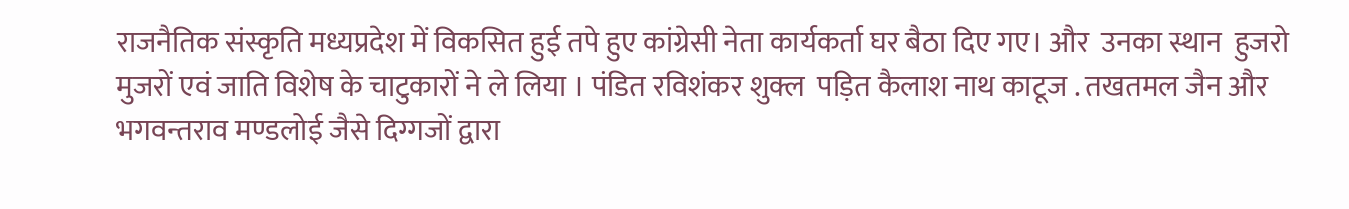राजनैतिक संस्कृति मध्यप्रदेश में विकसित हुई तपे हुए कांग्रेसी नेता कार्यकर्ता घर बैठा दिए गए। और  उनका स्थान  हुजरो  मुजरों एवं जाति विशेष के चाटुकारों ने ले लिया । पंडित रविशंकर शुक्ल  पड़ित कैलाश नाथ काटूज . तखतमल जैन और भगवन्तराव मण्डलोई जैसे दिग्गजों द्वारा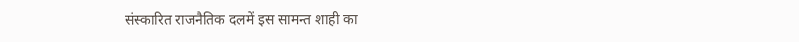संस्कारित राजनैतिक दलमें इस सामन्त शाही का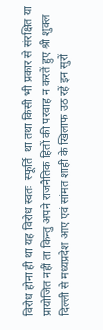विरोध होना ही था यह विरोध स्वतः  स्फूर्ति  था तथा किसी भी प्रकार से संरक्षित या प्रायोजित नहीं ता किन्तु अपने राजनैतिक हितों की परवाह न करतें हुए श्री शुक्ल दिल्ली से मध्यप्रदेश आए एवं सांमत शाही के खिलाफ उठ रहें इन सुरों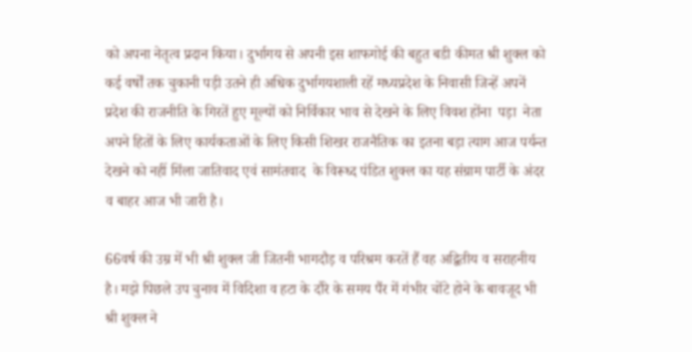को अपना नेतृत्व प्रदान किया। दुर्भागय से अपनी इस शाफगोई की बहुत बडी कीमत श्री शुक्ल को कई वर्षों तक चुकानी पड़ी उतने ही अधिक दुर्भागयशाली रहें मध्यप्रदेश के निवासी जिन्हें अपनें प्रदेश की राजनीति के गिरतें हुए मूल्यों को निर्विकार भाव से देखने के लिए विवश होंना  पड़ा  नेता अपने हितों के लिए कार्यकताओं के लिए किसी शिखर राजनैतिक का इतना बड़ा त्याग आज पर्यन्त देखने को नहीं मिंला जातिवाद एवं सामंतवाद  के विरूध्द पंडित शुक्ल का यह संग्राम पार्टी के अंदर व बाहर आज भी जारी है।

66वर्ष की उम्र में भी श्री शुक्ल जी जितनी भागदौड़ व परिश्रम करतें हैं वह अद्वितीय व सराहनीय है। मझे पिछले उप चुनाव में विदिशा व हटा के दौरे के समय पैंर में गंभीर चोंटे होने के बावजूद भी श्री शुक्ल ने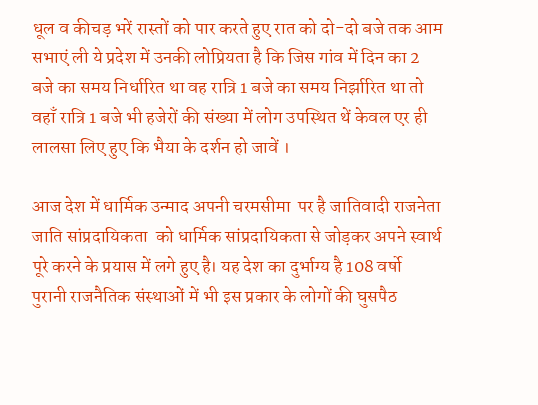धूल व कीचड़ भरें रास्तों को पार करते हुए रात को दो-दो बजे तक आम सभाएं ली ये प्रदेश में उनकी लोप्रियता है कि जिस गांव में दिन का 2 बजे का समय निर्धारित था वह रात्रि 1 बजे का समय निर्झारित था तो वहाँ रात्रि 1 बजे भी हजेरों की संख्या में लोग उपस्थित थें केवल एर ही लालसा लिए हुए कि भैया के दर्शन हो जावें ।

आज देश में धार्मिक उन्माद अपनी चरमसीमा  पर है जातिवादी राजनेता जाति सांप्रदायिकता  को धार्मिक सांप्रदायिकता से जोड़कर अपने स्वार्थ पूरे करने के प्रयास में लगे हुए है। यह देश का दुर्भाग्य है 108 वर्षो  पुरानी राजनैतिक संस्थाओं में भी इस प्रकार के लोगों की घुसपैठ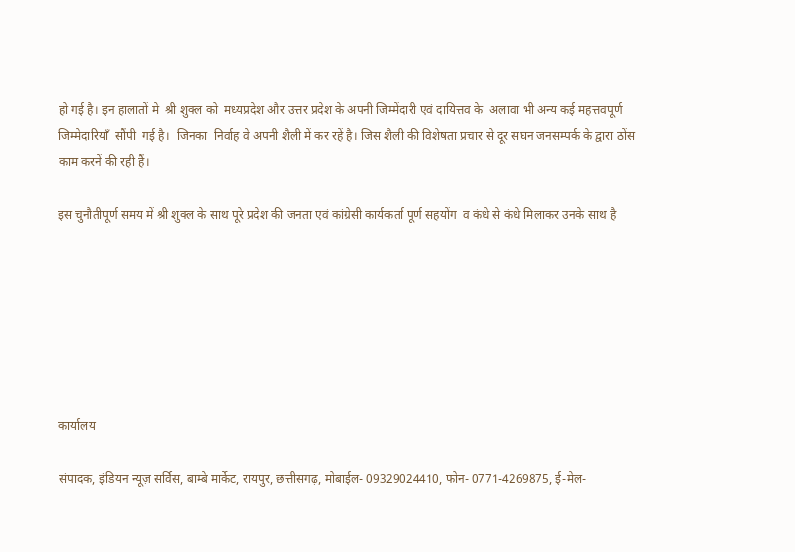हो गई है। इन हालातों मे  श्री शुक्ल को  मध्यप्रदेश और उत्तर प्रदेश के अपनी जिम्मेंदारी एवं दायित्तव के  अलावा भी अन्य कई महत्तवपूर्ण जिम्मेदारियाँ  सौंपी  गई है।  जिनका  निर्वाह वे अपनी शैली में कर रहें है। जिस शैली की विशेषता प्रचार से दूर सघन जनसम्पर्क के द्वारा ठोंस काम करनें की रही हैं।

इस चुनौतीपूर्ण समय में श्री शुक्ल के साथ पूरे प्रदेश की जनता एवं कांग्रेसी कार्यकर्ता पूर्ण सहयोंग  व कंधे से कंधे मिलाकर उनके साथ है







कार्यालय

संपादक, इंडियन न्यूज़ सर्विस, बाम्बे मार्केट, रायपुर, छत्तीसगढ़, मोबाईल- 09329024410, फोन- 0771-4269875, ई-मेल-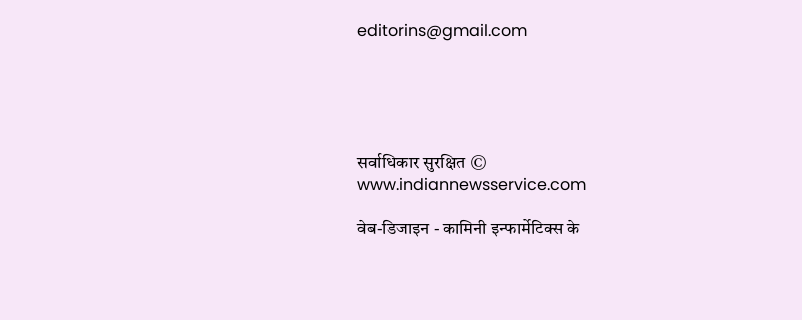editorins@gmail.com





सर्वाधिकार सुरक्षित © www.indiannewsservice.com

वेब-डिजाइन - कामिनी इन्फार्मेटिक्स के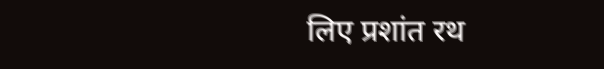लिए प्रशांत रथ